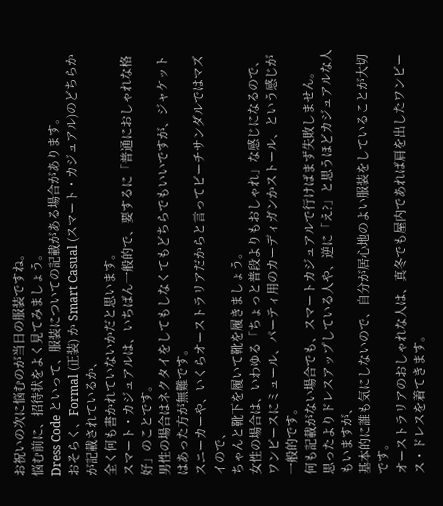お祝いの次に悩むのが当日の服装ですね。
悩む前に、招待状をよく見てみましょう。
Dress Code といって、服装についての記載がある場合があります。
おそらく、Formal (正装) か Smart Casual (スマート・カジュアル)のどちらかが記載されているか、
全く何も書かれていないかだと思います。
スマート・カジュアルは、いちばん一般的で、要するに「普通におしゃれな格好」のことです。
男性の場合はネクタイをしてもしなくてもどちらでもいいですが、ジャケットはあった方が無難です。
スニーカーや、いくらオーストラリアだからと言ってビーチサンダルではマズイので、
ちゃんと靴下を履いて靴を履きましょう。
女性の場合は、いわゆる「ちょっと普段よりもおしゃれ」な感じになるので、
ワンピースにミュール、パーティ用のカーディガンかストール、という感じが一般的です。
何も記載がない場合でも、スマートカジュアルで行けばまず失敗しません。
思ったよりドレスアップしている人や、逆に「え?」と思うほどカジュアルな人もいますが、
基本的に誰も気にしないので、自分が居心地のよい服装をしていることが大切です。
オーストラリアのおしゃれな人は、真冬でも屋内であれば肩を出したワンピース・ドレスを着てきます。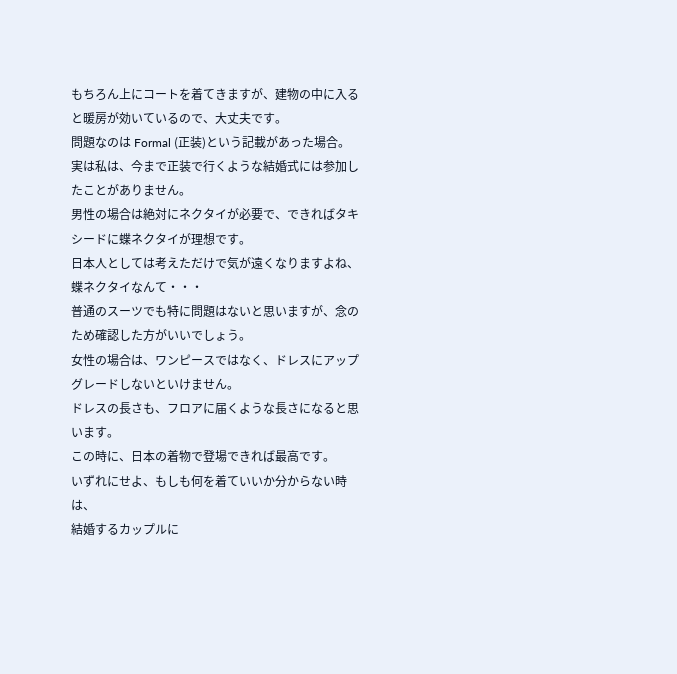もちろん上にコートを着てきますが、建物の中に入ると暖房が効いているので、大丈夫です。
問題なのは Formal (正装)という記載があった場合。
実は私は、今まで正装で行くような結婚式には参加したことがありません。
男性の場合は絶対にネクタイが必要で、できればタキシードに蝶ネクタイが理想です。
日本人としては考えただけで気が遠くなりますよね、蝶ネクタイなんて・・・
普通のスーツでも特に問題はないと思いますが、念のため確認した方がいいでしょう。
女性の場合は、ワンピースではなく、ドレスにアップグレードしないといけません。
ドレスの長さも、フロアに届くような長さになると思います。
この時に、日本の着物で登場できれば最高です。
いずれにせよ、もしも何を着ていいか分からない時は、
結婚するカップルに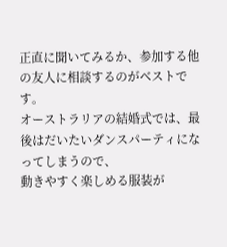正直に聞いてみるか、参加する他の友人に相談するのがベストです。
オーストラリアの結婚式では、最後はだいたいダンスパーティになってしまうので、
動きやすく楽しめる服装が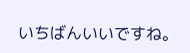いちばんいいですね。